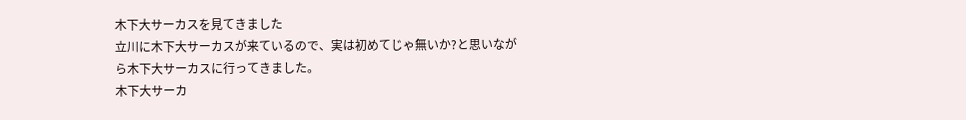木下大サーカスを見てきました
立川に木下大サーカスが来ているので、実は初めてじゃ無いか?と思いながら木下大サーカスに行ってきました。
木下大サーカ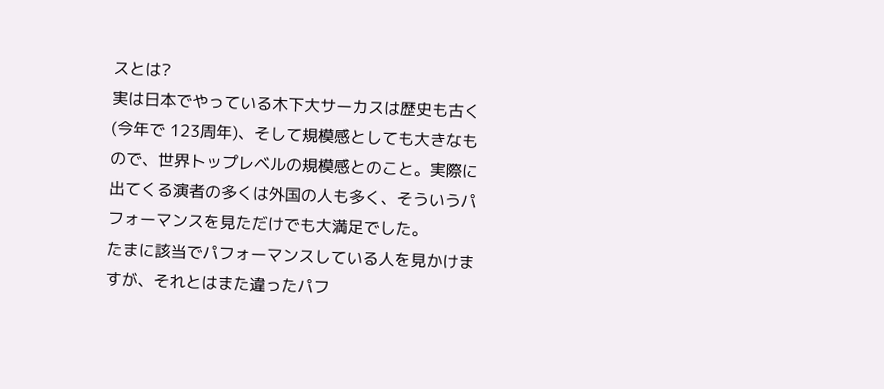スとは?
実は日本でやっている木下大サーカスは歴史も古く(今年で 123周年)、そして規模感としても大きなもので、世界トップレベルの規模感とのこと。実際に出てくる演者の多くは外国の人も多く、そういうパフォーマンスを見ただけでも大満足でした。
たまに該当でパフォーマンスしている人を見かけますが、それとはまた違ったパフ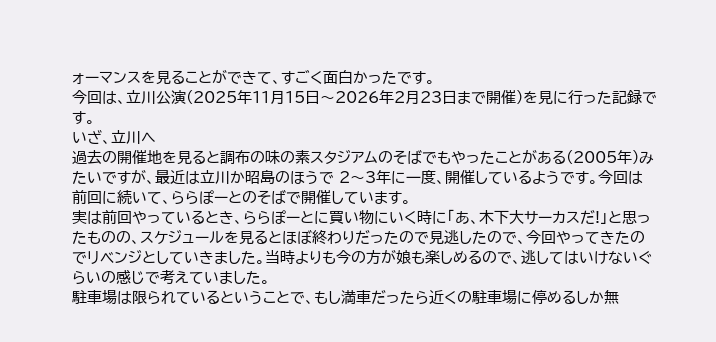ォーマンスを見ることができて、すごく面白かったです。
今回は、立川公演(2025年11月15日〜2026年2月23日まで開催)を見に行った記録です。
いざ、立川へ
過去の開催地を見ると調布の味の素スタジアムのそばでもやったことがある(2005年)みたいですが、最近は立川か昭島のほうで 2〜3年に一度、開催しているようです。今回は前回に続いて、ららぽーとのそばで開催しています。
実は前回やっているとき、ららぽーとに買い物にいく時に「あ、木下大サーカスだ!」と思ったものの、スケジュールを見るとほぼ終わりだったので見逃したので、今回やってきたのでリベンジとしていきました。当時よりも今の方が娘も楽しめるので、逃してはいけないぐらいの感じで考えていました。
駐車場は限られているということで、もし満車だったら近くの駐車場に停めるしか無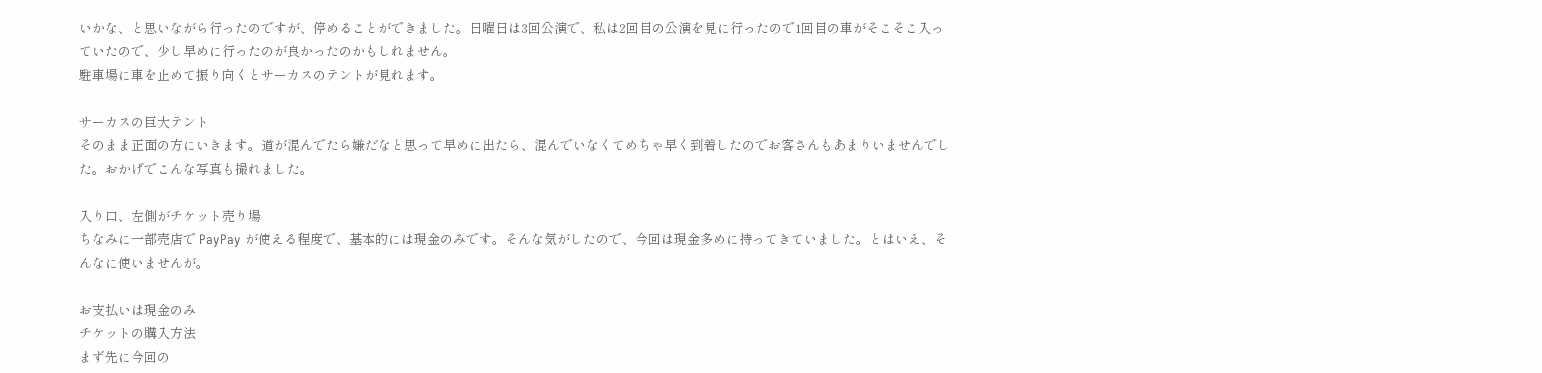いかな、と思いながら行ったのですが、停めることができました。日曜日は3回公演で、私は2回目の公演を見に行ったので1回目の車がそこそこ入っていたので、少し早めに行ったのが良かったのかもしれません。
駐車場に車を止めて振り向くとサーカスのテントが見れます。

サーカスの巨大テント
そのまま正面の方にいきます。道が混んでたら嫌だなと思って早めに出たら、混んでいなくてめちゃ早く到着したのでお客さんもあまりいませんでした。おかげでこんな写真も撮れました。

入り口、左側がチケット売り場
ちなみに一部売店で PayPay が使える程度で、基本的には現金のみです。そんな気がしたので、今回は現金多めに持ってきていました。とはいえ、そんなに使いませんが。

お支払いは現金のみ
チケットの購入方法
まず先に今回の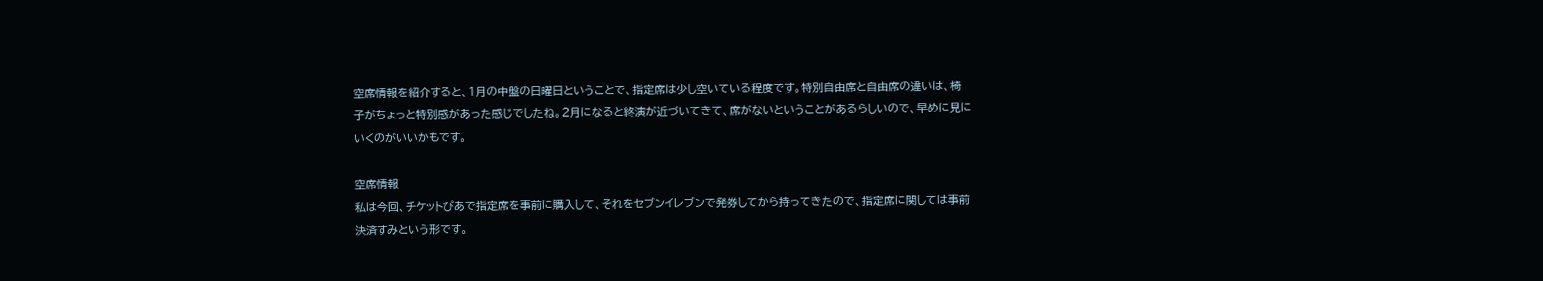空席情報を紹介すると、1月の中盤の日曜日ということで、指定席は少し空いている程度です。特別自由席と自由席の違いは、椅子がちょっと特別感があった感じでしたね。2月になると終演が近づいてきて、席がないということがあるらしいので、早めに見にいくのがいいかもです。

空席情報
私は今回、チケットぴあで指定席を事前に購入して、それをセブンイレブンで発券してから持ってきたので、指定席に関しては事前決済すみという形です。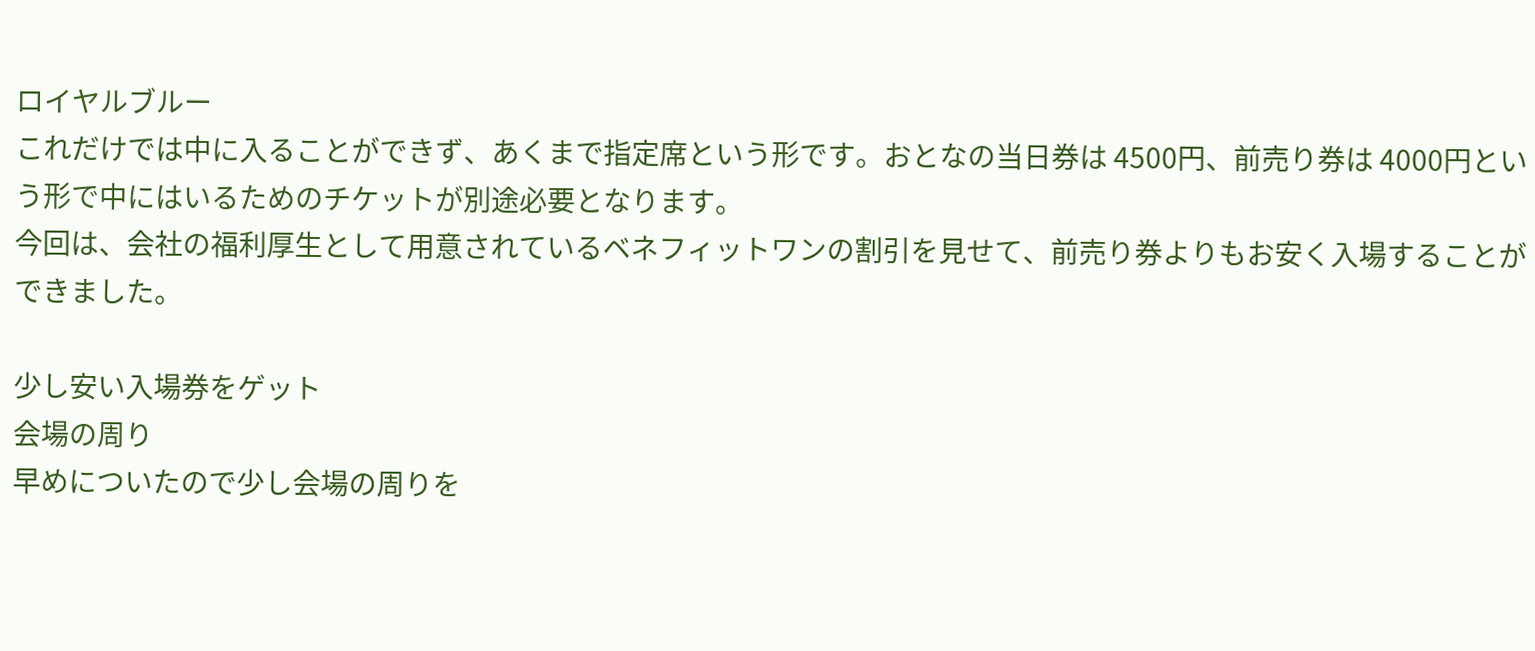ロイヤルブルー
これだけでは中に入ることができず、あくまで指定席という形です。おとなの当日券は 4500円、前売り券は 4000円という形で中にはいるためのチケットが別途必要となります。
今回は、会社の福利厚生として用意されているベネフィットワンの割引を見せて、前売り券よりもお安く入場することができました。

少し安い入場券をゲット
会場の周り
早めについたので少し会場の周りを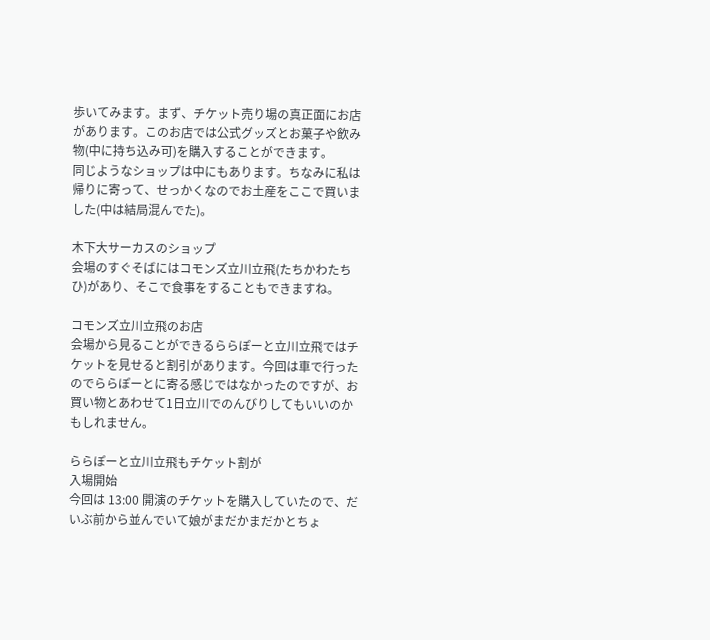歩いてみます。まず、チケット売り場の真正面にお店があります。このお店では公式グッズとお菓子や飲み物(中に持ち込み可)を購入することができます。
同じようなショップは中にもあります。ちなみに私は帰りに寄って、せっかくなのでお土産をここで買いました(中は結局混んでた)。

木下大サーカスのショップ
会場のすぐそばにはコモンズ立川立飛(たちかわたちひ)があり、そこで食事をすることもできますね。

コモンズ立川立飛のお店
会場から見ることができるららぽーと立川立飛ではチケットを見せると割引があります。今回は車で行ったのでららぽーとに寄る感じではなかったのですが、お買い物とあわせて1日立川でのんびりしてもいいのかもしれません。

ららぽーと立川立飛もチケット割が
入場開始
今回は 13:00 開演のチケットを購入していたので、だいぶ前から並んでいて娘がまだかまだかとちょ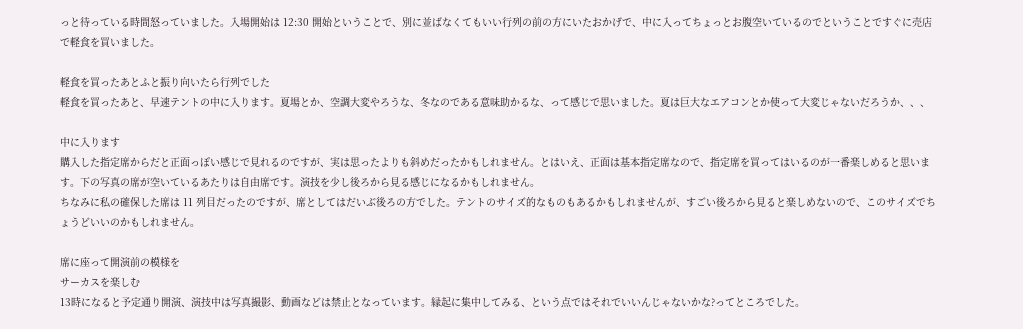っと待っている時間怒っていました。入場開始は 12:30 開始ということで、別に並ばなくてもいい行列の前の方にいたおかげで、中に入ってちょっとお腹空いているのでということですぐに売店で軽食を買いました。

軽食を買ったあとふと振り向いたら行列でした
軽食を買ったあと、早速テントの中に入ります。夏場とか、空調大変やろうな、冬なのである意味助かるな、って感じで思いました。夏は巨大なエアコンとか使って大変じゃないだろうか、、、

中に入ります
購入した指定席からだと正面っぽい感じで見れるのですが、実は思ったよりも斜めだったかもしれません。とはいえ、正面は基本指定席なので、指定席を買ってはいるのが一番楽しめると思います。下の写真の席が空いているあたりは自由席です。演技を少し後ろから見る感じになるかもしれません。
ちなみに私の確保した席は 11 列目だったのですが、席としてはだいぶ後ろの方でした。テントのサイズ的なものもあるかもしれませんが、すごい後ろから見ると楽しめないので、このサイズでちょうどいいのかもしれません。

席に座って開演前の模様を
サーカスを楽しむ
13時になると予定通り開演、演技中は写真撮影、動画などは禁止となっています。縁起に集中してみる、という点ではそれでいいんじゃないかな?ってところでした。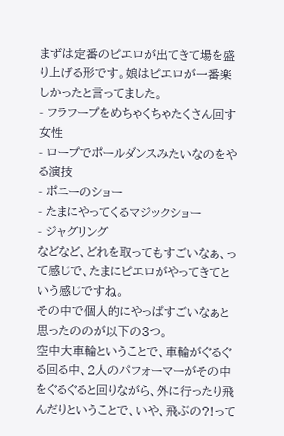まずは定番のピエロが出てきて場を盛り上げる形です。娘はピエロが一番楽しかったと言ってました。
- フラフープをめちゃくちゃたくさん回す女性
- ロープでポールダンスみたいなのをやる演技
- ポニーのショー
- たまにやってくるマジックショー
- ジャグリング
などなど、どれを取ってもすごいなぁ、って感じで、たまにピエロがやってきてという感じですね。
その中で個人的にやっぱすごいなぁと思ったののが以下の3つ。
空中大車輪ということで、車輪がぐるぐる回る中、2人のパフォーマーがその中をぐるぐると回りながら、外に行ったり飛んだりということで、いや、飛ぶの?!って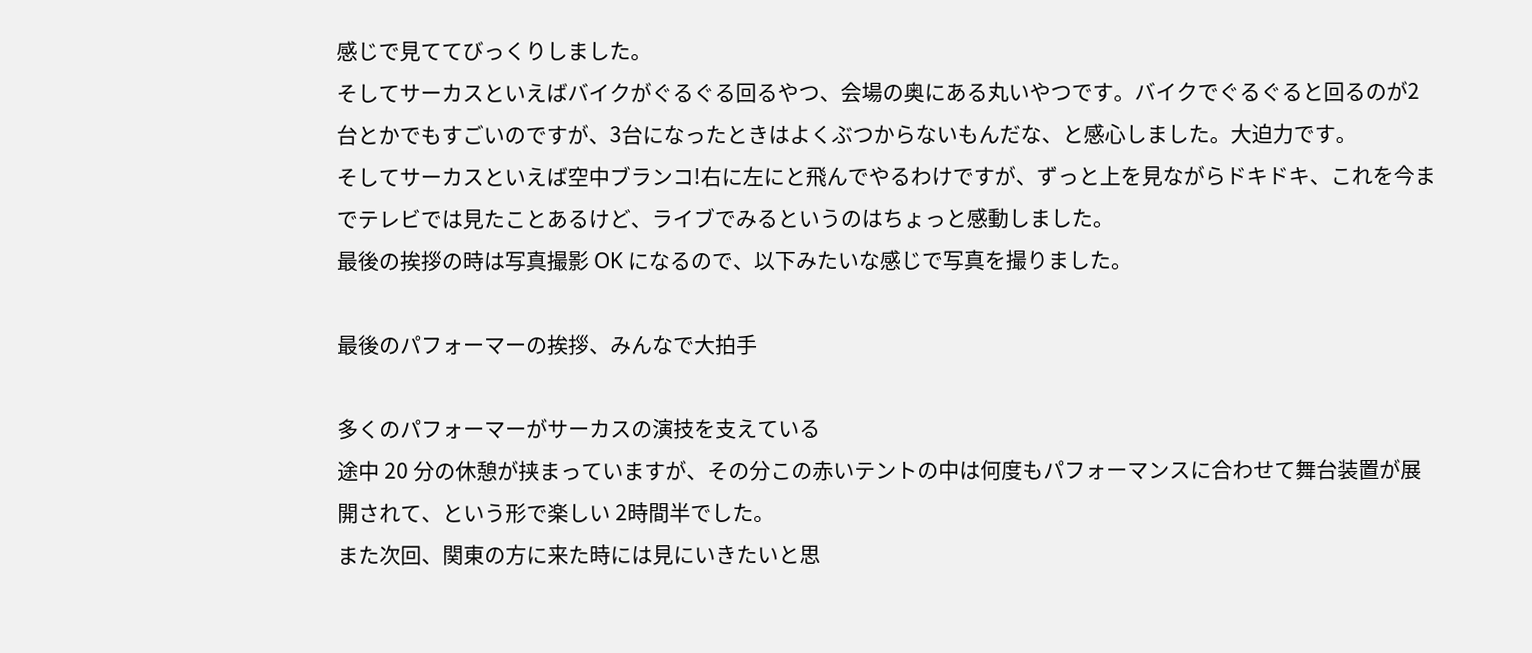感じで見ててびっくりしました。
そしてサーカスといえばバイクがぐるぐる回るやつ、会場の奥にある丸いやつです。バイクでぐるぐると回るのが2台とかでもすごいのですが、3台になったときはよくぶつからないもんだな、と感心しました。大迫力です。
そしてサーカスといえば空中ブランコ!右に左にと飛んでやるわけですが、ずっと上を見ながらドキドキ、これを今までテレビでは見たことあるけど、ライブでみるというのはちょっと感動しました。
最後の挨拶の時は写真撮影 OK になるので、以下みたいな感じで写真を撮りました。

最後のパフォーマーの挨拶、みんなで大拍手

多くのパフォーマーがサーカスの演技を支えている
途中 20 分の休憩が挟まっていますが、その分この赤いテントの中は何度もパフォーマンスに合わせて舞台装置が展開されて、という形で楽しい 2時間半でした。
また次回、関東の方に来た時には見にいきたいと思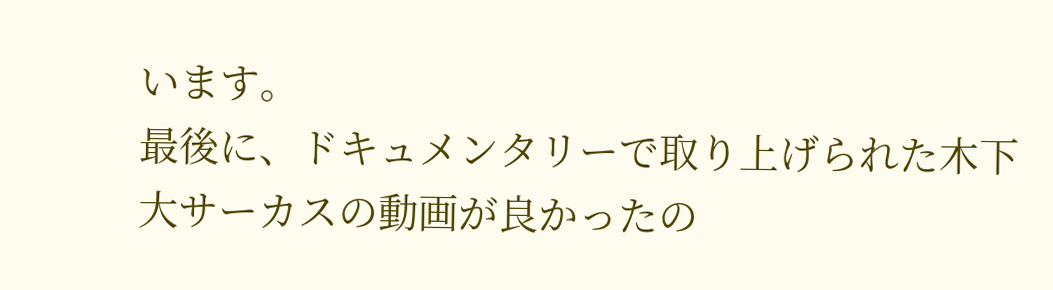います。
最後に、ドキュメンタリーで取り上げられた木下大サーカスの動画が良かったの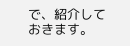で、紹介しておきます。